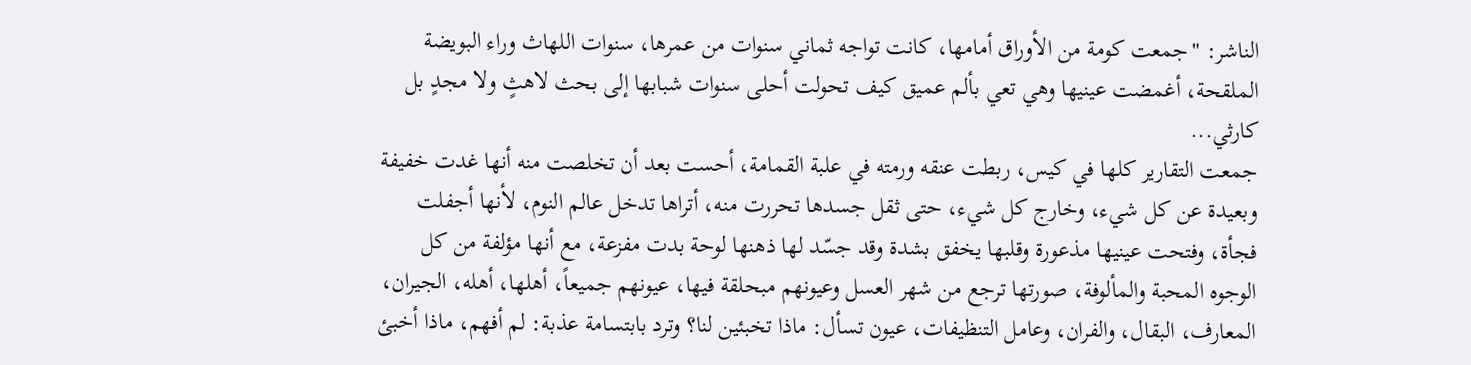الناشر: "جمعت كومة من الأوراق أمامها، كانت تواجه ثماني سنوات من عمرها، سنوات اللهاث وراء البويضة الملقحة، أغمضت عينيها وهي تعي بألم عميق كيف تحولت أحلى سنوات شبابها إلى بحث لاهثٍ ولا مجدٍ بل كارثي...
جمعت التقارير كلها في كيس، ربطت عنقه ورمته في علبة القمامة، أحست بعد أن تخلصت منه أنها غدت خفيفة وبعيدة عن كل شيء، وخارج كل شيء، حتى ثقل جسدها تحررت منه، أتراها تدخل عالم النوم، لأنها أجفلت فجأة، وفتحت عينيها مذعورة وقلبها يخفق بشدة وقد جسّد لها ذهنها لوحة بدت مفزعة، مع أنها مؤلفة من كل الوجوه المحبة والمألوفة، صورتها ترجع من شهر العسل وعيونهم مبحلقة فيها، عيونهم جميعاً، أهلها، أهله، الجيران، المعارف، البقال، والفران، وعامل التنظيفات، عيون تسأل: ماذا تخبئين لنا؟ وترد بابتسامة عذبة: لم أفهم، ماذا أخبئ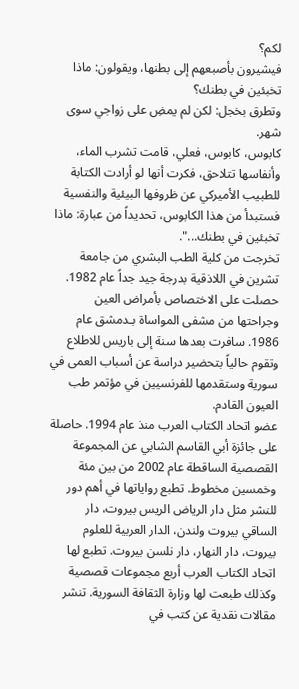لكم؟
فيشيرون بأصبعهم إلى بطنها، ويقولون: ماذا تخبئين في بطنك؟
وتطرق بخجل: لكن لم يمضِ على زواجي سوى شهر.
كابوس، كابوس، فعلي، قامت تشرب الماء، وأنفاسها تتلاحق، فكرت أنها لو أرادت الكتابة للطبيب الأميركي عن ظروفها البيئية والنفسية فستبدأ من هذا الكابوس، تحديداً من عبارة: ماذا تخبئين في بطنك...".
تخرجت من كلية الطب البشري من جامعة تشرين في اللاذقية بدرجة جيد جداً عام 1982. حصلت على الاختصاص بأمراض العين وجراحتها من مشفى المواساة بـدمشق عام 1986. سافرت بعدها سنة إلى باريس للاطلاع وتقوم حالياً بتحضير دراسة عن أسباب العمى في سورية وستقدمها للفرنسيين في مؤتمر طب العيون القادم.
عضو اتحاد الكتاب العرب منذ عام 1994. حاصلة على جائزة أبي القاسم الشابي عن المجموعة القصصية الساقطة عام 2002 من بين مئة وخمسين مخطوط. تطبع رواياتها في أهم دور للنشر مثل دار الرياض الريس بيروت، دار الساقي بيروت ولندن، الدار العربية للعلوم بيروت، دار النهار، دار نلسن بيروت. تطبع لها اتحاد الكتاب العرب أربع مجموعات قصصية وكذلك طبعت لها وزارة الثقافة السورية. تنشر مقالات نقدية عن كتب في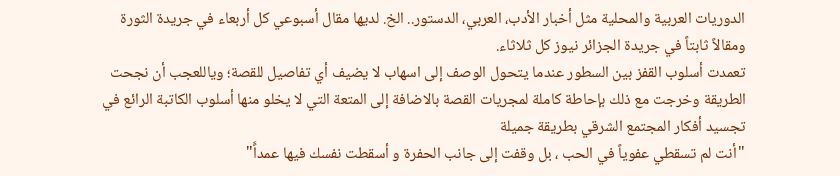الدوريات العربية والمحلية مثل أخبار الأدب، العربي، الدستور.. الخ. لديها مقال أسبوعي كل أربعاء في جريدة الثورة ومقالاً ثابتاً في جريدة الجزائر نيوز كل ثلاثاء.
تعمدت أسلوب القفز بين السطور عندما يتحول الوصف إلى اسهاب لا يضيف أي تفاصيل للقصة؛ وياللعجب أن نجحت الطريقة وخرجت مع ذلك بإحاطة كاملة لمجريات القصة بالاضافة إلى المتعة التي لا يخلو منها أسلوب الكاتبة الرائع في تجسيد أفكار المجتمع الشرقي بطريقة جميلة
"أنت لم تسقطي عفوياً في الحب ، بل وقفت إلى جانب الحفرة و أسقطت نفسك فيها عمداًَ"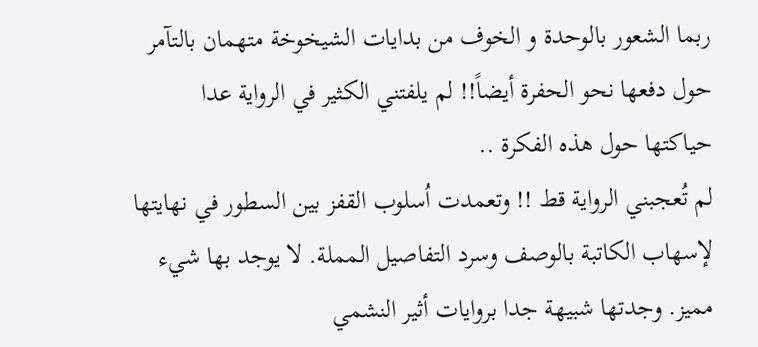ربما الشعور بالوحدة و الخوف من بدايات الشيخوخة متهمان بالتآمر حول دفعها نحو الحفرة أيضاً!! لم يلفتني الكثير في الرواية عدا حياكتها حول هذه الفكرة ..
لم تُعجبني الرواية قط !! وتعمدت اُسلوب القفز بين السطور في نهايتها لإسهاب الكاتبة بالوصف وسرد التفاصيل المملة. لا يوجد بها شيء مميز. وجدتها شبيهة جدا بروايات أثير النشمي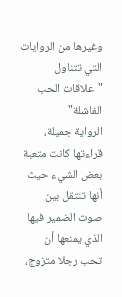وغيرها من الروايات التي تتناول "علاقات الحب الفاشلة"
الرواية جميلة، قراءتها كانت متعبة بعض الشيء حيث أنها تنتقل بين صوت الضمير فيها الذي يمنعها أن تحب رجلا متزوج،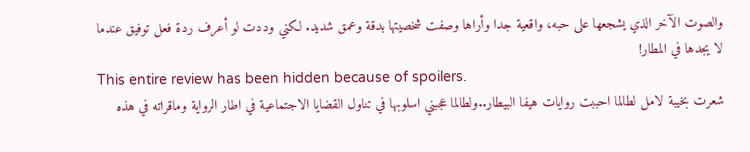والصوت الآخر الذي يشجعها على حبه، واقعية جدا وأراها وصفت شخصيتها بدقة وعمق شديد. لكني وددت لو أعرف ردة فعل توفيق عندما لا يجدها في المطار!
This entire review has been hidden because of spoilers.
شعرت بخيبة لامل لطالما احببت روايات هيفا البيطار..ولطالما عجبني اسلوبها في تناول القضايا الاجتماعية في اطار الرواية وماقراته في هذه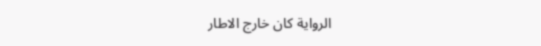الرواية كان خارج الاطار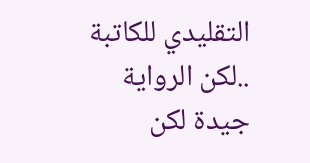التقليدي للكاتبة ..لكن الرواية جيدة لكن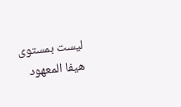ليست بمستوى هيفا المعهود